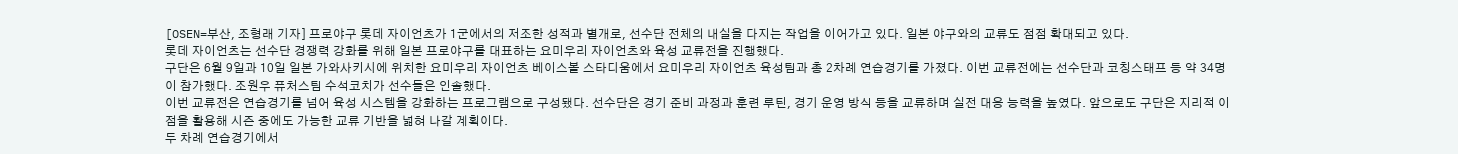[OSEN=부산, 조형래 기자] 프로야구 롯데 자이언츠가 1군에서의 저조한 성적과 별개로, 선수단 전체의 내실을 다지는 작업을 이어가고 있다. 일본 야구와의 교류도 점점 확대되고 있다.
롯데 자이언츠는 선수단 경쟁력 강화를 위해 일본 프로야구를 대표하는 요미우리 자이언츠와 육성 교류전을 진행했다.
구단은 6월 9일과 10일 일본 가와사키시에 위치한 요미우리 자이언츠 베이스볼 스타디움에서 요미우리 자이언츠 육성팀과 총 2차례 연습경기를 가졌다. 이번 교류전에는 선수단과 코칭스태프 등 약 34명이 참가했다. 조원우 퓨처스팀 수석코치가 선수들은 인솔했다.
이번 교류전은 연습경기를 넘어 육성 시스템을 강화하는 프로그램으로 구성됐다. 선수단은 경기 준비 과정과 훈련 루틴, 경기 운영 방식 등을 교류하며 실전 대응 능력을 높였다. 앞으로도 구단은 지리적 이점을 활용해 시즌 중에도 가능한 교류 기반을 넓혀 나갈 계획이다.
두 차례 연습경기에서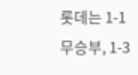롯데는 1-1 무승부, 1-3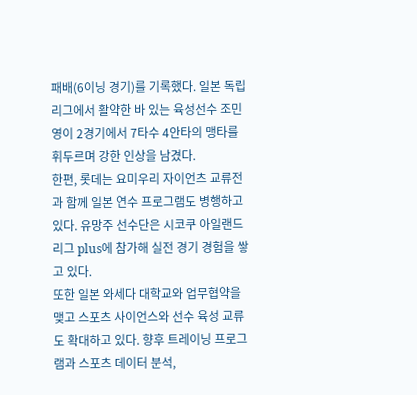패배(6이닝 경기)를 기록했다. 일본 독립리그에서 활약한 바 있는 육성선수 조민영이 2경기에서 7타수 4안타의 맹타를 휘두르며 강한 인상을 남겼다.
한편, 롯데는 요미우리 자이언츠 교류전과 함께 일본 연수 프로그램도 병행하고 있다. 유망주 선수단은 시코쿠 아일랜드 리그 plus에 참가해 실전 경기 경험을 쌓고 있다.
또한 일본 와세다 대학교와 업무협약을 맺고 스포츠 사이언스와 선수 육성 교류도 확대하고 있다. 향후 트레이닝 프로그램과 스포츠 데이터 분석,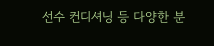선수 컨디셔닝 등 다양한 분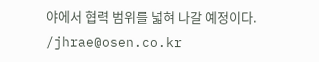야에서 협력 범위를 넓혀 나갈 예정이다. /jhrae@osen.co.kr